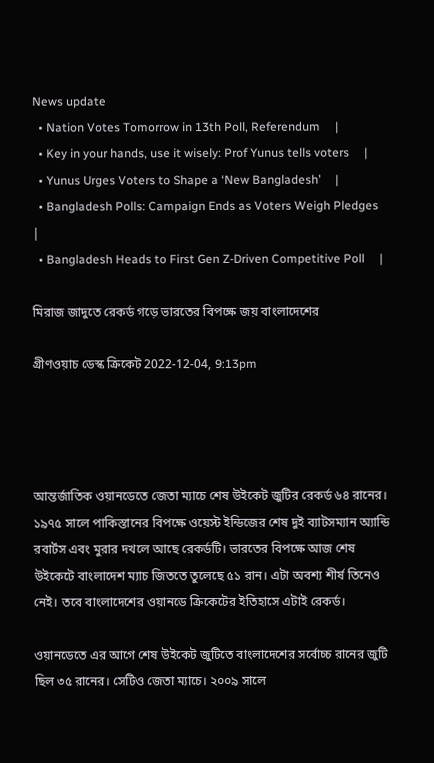News update
  • Nation Votes Tomorrow in 13th Poll, Referendum     |
  • Key in your hands, use it wisely: Prof Yunus tells voters     |
  • Yunus Urges Voters to Shape a ‘New Bangladesh’     |
  • Bangladesh Polls: Campaign Ends as Voters Weigh Pledges     |
  • Bangladesh Heads to First Gen Z-Driven Competitive Poll     |

মিরাজ জাদুতে রেকর্ড গড়ে ভারতের বিপক্ষে জয় বাংলাদেশের

গ্রীণওয়াচ ডেস্ক ক্রিকেট 2022-12-04, 9:13pm




আন্তর্জাতিক ওয়ানডেতে জেতা ম্যাচে শেষ উইকেট জুটির রেকর্ড ৬৪ রানের। ১৯৭৫ সালে পাকিস্তানের বিপক্ষে ওয়েস্ট ইন্ডিজের শেষ দুই ব্যাটসম্যান অ্যান্ডি রবার্টস এবং মুরার দখলে আছে রেকর্ডটি। ভারতের বিপক্ষে আজ শেষ উইকেটে বাংলাদেশ ম্যাচ জিততে তুলেছে ৫১ রান। এটা অবশ্য শীর্ষ তিনেও নেই। তবে বাংলাদেশের ওয়ানডে ক্রিকেটের ইতিহাসে এটাই রেকর্ড।

ওয়ানডেতে এর আগে শেষ উইকেট জুটিতে বাংলাদেশের সর্বোচ্চ রানের জুটি ছিল ৩৫ রানের। সেটিও জেতা ম্যাচে। ২০০৯ সালে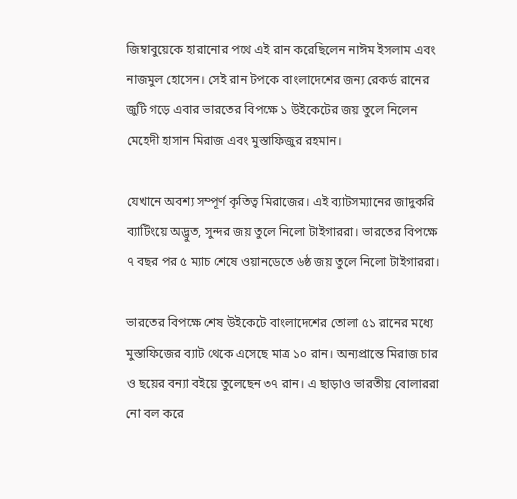জিম্বাবুয়েকে হারানোর পথে এই রান করেছিলেন নাঈম ইসলাম এবং নাজমুল হোসেন। সেই রান টপকে বাংলাদেশের জন্য রেকর্ড রানের জুটি গড়ে এবার ভারতের বিপক্ষে ১ উইকেটের জয় তুলে নিলেন মেহেদী হাসান মিরাজ এবং মুস্তাফিজুর রহমান।

যেখানে অবশ্য সম্পূর্ণ কৃতিত্ব মিরাজের। এই ব্যাটসম্যানের জাদুকরি ব্যাটিংয়ে অদ্ভুত, সুন্দর জয় তুলে নিলো টাইগাররা। ভারতের বিপক্ষে ৭ বছর পর ৫ ম্যাচ শেষে ওয়ানডেতে ৬ষ্ঠ জয় তুলে নিলো টাইগাররা।

ভারতের বিপক্ষে শেষ উইকেটে বাংলাদেশের তোলা ৫১ রানের মধ্যে মুস্তাফিজের ব্যাট থেকে এসেছে মাত্র ১০ রান। অন্যপ্রান্তে মিরাজ চার ও ছয়ের বন্যা বইয়ে তুলেছেন ৩৭ রান। এ ছাড়াও ভারতীয় বোলাররা নো বল করে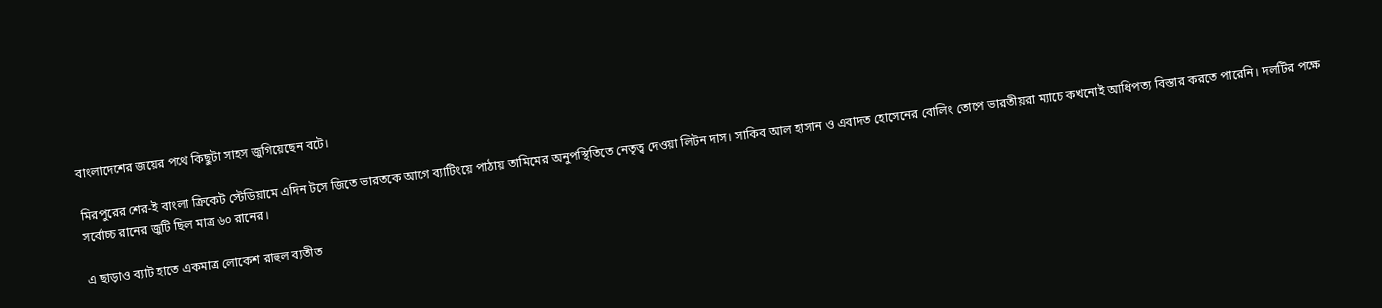বাংলাদেশের জয়ের পথে কিছুটা সাহস জুগিয়েছেন বটে।

মিরপুরের শের-ই বাংলা ক্রিকেট স্টেডিয়ামে এদিন টসে জিতে ভারতকে আগে ব্যাটিংয়ে পাঠায় তামিমের অনুপস্থিতিতে নেতৃত্ব দেওয়া লিটন দাস। সাকিব আল হাসান ও এবাদত হোসেনের বোলিং তোপে ভারতীয়রা ম্যাচে কখনোই আধিপত্য বিস্তার করতে পারেনি। দলটির পক্ষে সর্বোচ্চ রানের জুটি ছিল মাত্র ৬০ রানের।

এ ছাড়াও ব্যাট হাতে একমাত্র লোকেশ রাহুল ব্যতীত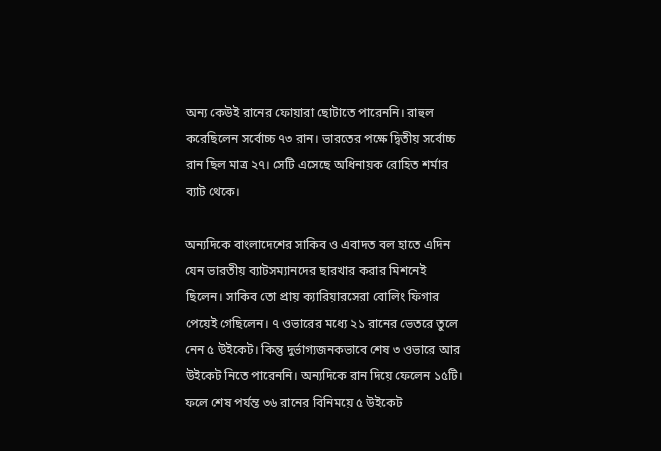অন্য কেউই রানের ফোয়ারা ছোটাতে পারেননি। রাহুল করেছিলেন সর্বোচ্চ ৭৩ রান। ভারতের পক্ষে দ্বিতীয় সর্বোচ্চ রান ছিল মাত্র ২৭। সেটি এসেছে অধিনায়ক রোহিত শর্মার ব্যাট থেকে।

অন্যদিকে বাংলাদেশের সাকিব ও এবাদত বল হাতে এদিন যেন ভারতীয় ব্যাটসম্যানদের ছারখার করার মিশনেই ছিলেন। সাকিব তো প্রায় ক্যারিয়ারসেরা বোলিং ফিগার পেয়েই গেছিলেন। ৭ ওভারের মধ্যে ২১ রানের ভেতরে তুলে নেন ৫ উইকেট। কিন্তু দুর্ভাগ্যজনকভাবে শেষ ৩ ওভারে আর উইকেট নিতে পারেননি। অন্যদিকে রান দিয়ে ফেলেন ১৫টি। ফলে শেষ পর্যন্ত ৩৬ রানের বিনিময়ে ৫ উইকেট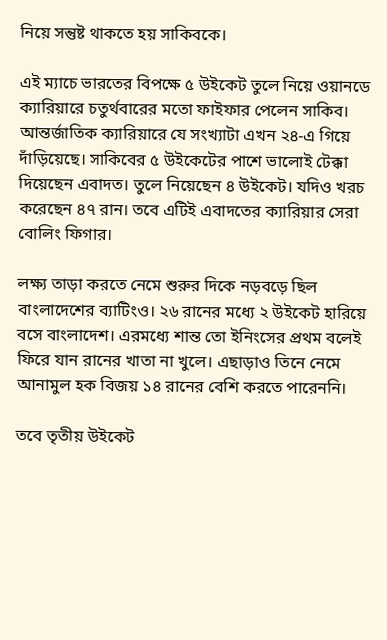নিয়ে সন্তুষ্ট থাকতে হয় সাকিবকে।

এই ম্যাচে ভারতের বিপক্ষে ৫ উইকেট তুলে নিয়ে ওয়ানডে ক্যারিয়ারে চতুর্থবারের মতো ফাইফার পেলেন সাকিব। আন্তর্জাতিক ক্যারিয়ারে যে সংখ্যাটা এখন ২৪-এ গিয়ে দাঁড়িয়েছে। সাকিবের ৫ উইকেটের পাশে ভালোই টেক্কা দিয়েছেন এবাদত। তুলে নিয়েছেন ৪ উইকেট। যদিও খরচ করেছেন ৪৭ রান। তবে এটিই এবাদতের ক্যারিয়ার সেরা বোলিং ফিগার।

লক্ষ্য তাড়া করতে নেমে শুরুর দিকে নড়বড়ে ছিল বাংলাদেশের ব্যাটিংও। ২৬ রানের মধ্যে ২ উইকেট হারিয়ে বসে বাংলাদেশ। এরমধ্যে শান্ত তো ইনিংসের প্রথম বলেই ফিরে যান রানের খাতা না খুলে। এছাড়াও তিনে নেমে আনামুল হক বিজয় ১৪ রানের বেশি করতে পারেননি।

তবে তৃতীয় উইকেট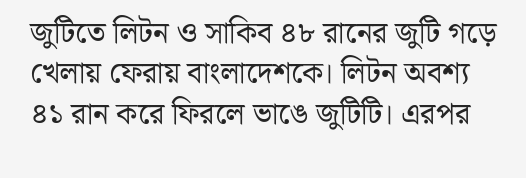জুটিতে লিটন ও সাকিব ৪৮ রানের জুটি গড়ে খেলায় ফেরায় বাংলাদেশকে। লিটন অবশ্য ৪১ রান করে ফিরলে ভাঙে জুটিটি। এরপর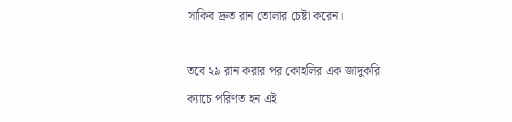সাকিব দ্রুত রান তোলার চেষ্টা করেন।

তবে ২৯ রান করার পর কোহলির এক জাদুকরি ক্যাচে পরিণত হন এই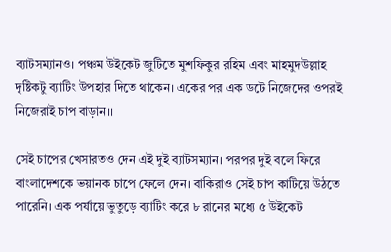ব্যাটসম্যানও। পঞ্চম উইকেট জুটিতে মুশফিকুর রহিম এবং মাহমুদউল্লাহ দৃষ্টিকটু ব্যাটিং উপহার দিতে থাকেন। একের পর এক ডটে নিজেদের ওপরই নিজেরাই চাপ বাড়ান।।

সেই চাপের খেসারতও দেন এই দুই ব্যাটসম্যান। পরপর দুই বলে ফিরে বাংলাদেশকে ভয়ানক চাপে ফেলে দেন। বাকিরাও সেই চাপ কাটিয়ে উঠতে পারেনি। এক পর্যায়ে ভুতুড়ে ব্যাটিং করে ৮ রানের মধ্যে ৫ উইকেট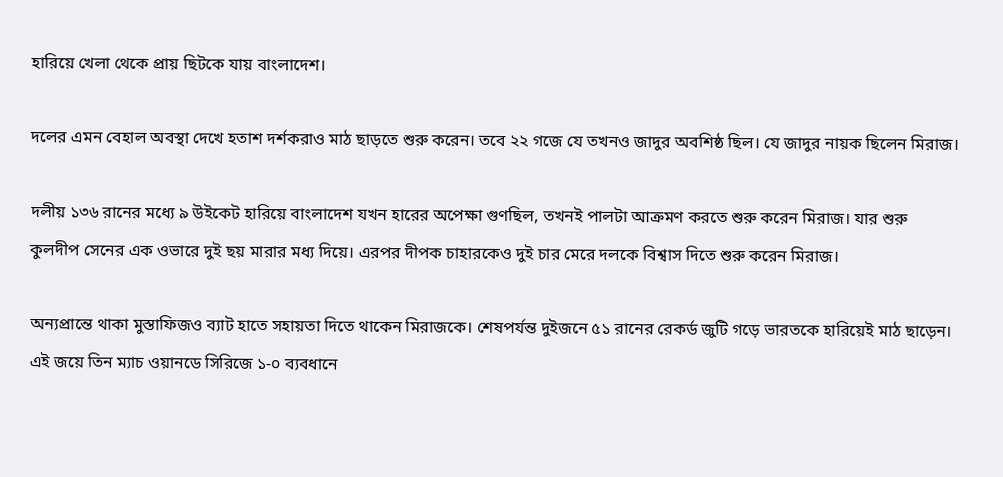হারিয়ে খেলা থেকে প্রায় ছিটকে যায় বাংলাদেশ।

দলের এমন বেহাল অবস্থা দেখে হতাশ দর্শকরাও মাঠ ছাড়তে শুরু করেন। তবে ২২ গজে যে তখনও জাদুর অবশিষ্ঠ ছিল। যে জাদুর নায়ক ছিলেন মিরাজ।

দলীয় ১৩৬ রানের মধ্যে ৯ উইকেট হারিয়ে বাংলাদেশ যখন হারের অপেক্ষা গুণছিল, তখনই পালটা আক্রমণ করতে শুরু করেন মিরাজ। যার শুরু কুলদীপ সেনের এক ওভারে দুই ছয় মারার মধ্য দিয়ে। এরপর দীপক চাহারকেও দুই চার মেরে দলকে বিশ্বাস দিতে শুরু করেন মিরাজ।

অন্যপ্রান্তে থাকা মুস্তাফিজও ব্যাট হাতে সহায়তা দিতে থাকেন মিরাজকে। শেষপর্যন্ত দুইজনে ৫১ রানের রেকর্ড জুটি গড়ে ভারতকে হারিয়েই মাঠ ছাড়েন। এই জয়ে তিন ম্যাচ ওয়ানডে সিরিজে ১-০ ব্যবধানে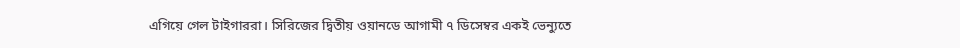এগিয়ে গেল টাইগাররা। সিরিজের দ্বিতীয় ওয়ানডে আগামী ৭ ডিসেম্বর একই ভেন্যুতে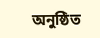অনুষ্ঠিত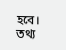হবে। তথ্য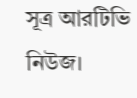সূত্র আরটিভি নিউজ।